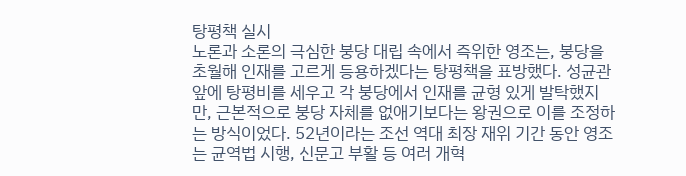탕평책 실시
노론과 소론의 극심한 붕당 대립 속에서 즉위한 영조는, 붕당을 초월해 인재를 고르게 등용하겠다는 탕평책을 표방했다. 성균관 앞에 탕평비를 세우고 각 붕당에서 인재를 균형 있게 발탁했지만, 근본적으로 붕당 자체를 없애기보다는 왕권으로 이를 조정하는 방식이었다. 52년이라는 조선 역대 최장 재위 기간 동안 영조는 균역법 시행, 신문고 부활 등 여러 개혁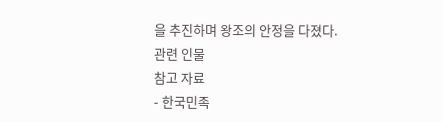을 추진하며 왕조의 안정을 다졌다.
관련 인물
참고 자료
- 한국민족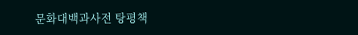문화대백과사전 탕평책